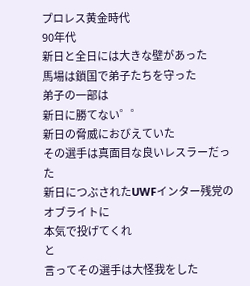プロレス黄金時代
90年代
新日と全日には大きな壁があった
馬場は鎖国で弟子たちを守った
弟子の一部は
新日に勝てない゜゜
新日の脅威におびえていた
その選手は真面目な良いレスラーだった
新日につぶされたUWFインター残党のオブライトに
本気で投げてくれ
と
言ってその選手は大怪我をした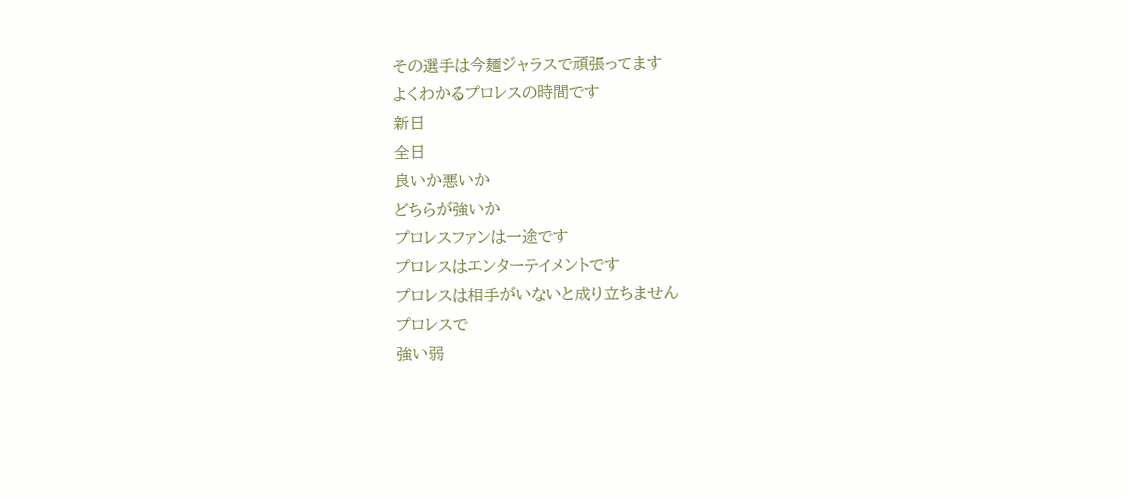その選手は今麺ジャラスで頑張ってます
よくわかるプロレスの時間です
新日
全日
良いか悪いか
どちらが強いか
プロレスファンは一途です
プロレスはエンターテイメントです
プロレスは相手がいないと成り立ちません
プロレスで
強い弱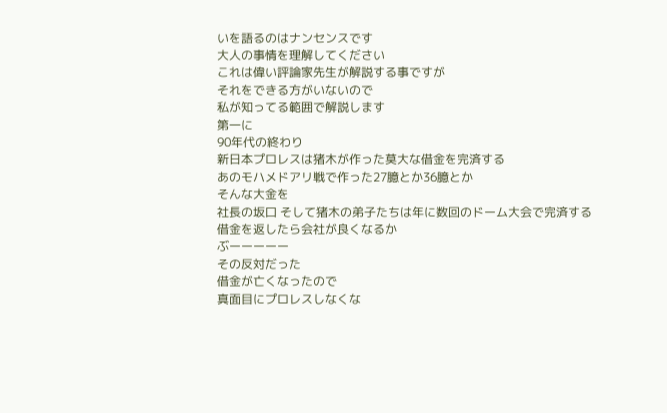いを語るのはナンセンスです
大人の事情を理解してください
これは偉い評論家先生が解説する事ですが
それをできる方がいないので
私が知ってる範囲で解説します
第一に
90年代の終わり
新日本プロレスは猪木が作った莫大な借金を完済する
あのモハメドアリ戦で作った27臆とか36臆とか
そんな大金を
社長の坂口 そして猪木の弟子たちは年に数回のドーム大会で完済する
借金を返したら会社が良くなるか
ぶーーーーー
その反対だった
借金が亡くなったので
真面目にプロレスしなくな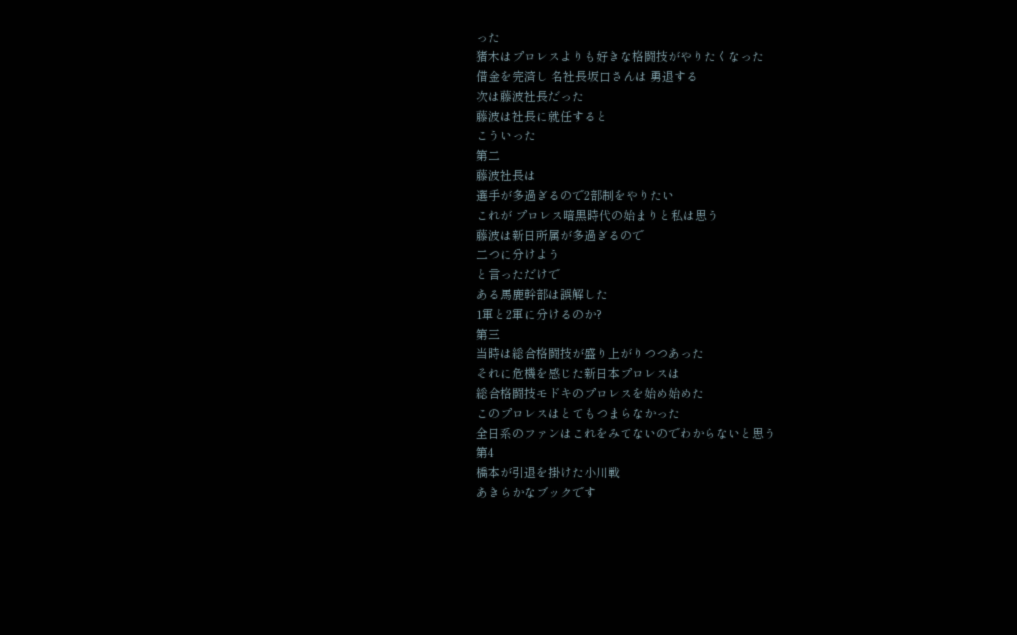った
猪木はプロレスよりも好きな格闘技がやりたくなった
借金を完済し 名社長坂口さんは 勇退する
次は藤波社長だった
藤波は社長に就任すると
こういった
第二
藤波社長は
選手が多過ぎるので2部制をやりたい
これが プロレス暗黒時代の始まりと私は思う
藤波は新日所属が多過ぎるので
二つに分けよう
と言っただけで
ある馬鹿幹部は誤解した
1軍と2軍に分けるのか?
第三
当時は総合格闘技が盛り上がりつつあった
それに危機を感じた新日本プロレスは
総合格闘技モドキのプロレスを始め始めた
このプロレスはとてもつまらなかった
全日系のファンはこれをみてないのでわからないと思う
第4
橋本が引退を掛けた小川戦
あきらかなブックです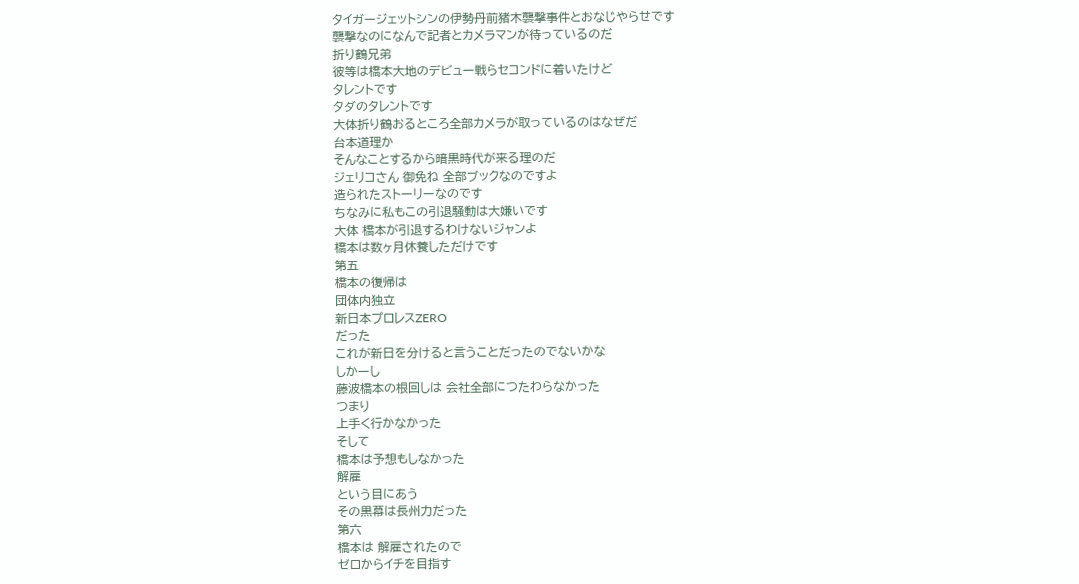タイガージェットシンの伊勢丹前猪木襲撃事件とおなじやらせです
襲撃なのになんで記者とカメラマンが待っているのだ
折り鶴兄弟
彼等は橋本大地のデビュー戦らセコンドに着いたけど
タレントです
タダのタレントです
大体折り鶴おるところ全部カメラが取っているのはなぜだ
台本道理か
そんなことするから暗黒時代が来る理のだ
ジェリコさん 御免ね 全部ブックなのですよ
造られたストーリーなのです
ちなみに私もこの引退騒動は大嫌いです
大体 橋本が引退するわけないジャンよ
橋本は数ヶ月休養しただけです
第五
橋本の復帰は
団体内独立
新日本プロレスZERO
だった
これが新日を分けると言うことだったのでないかな
しかーし
藤波橋本の根回しは 会社全部につたわらなかった
つまり
上手く行かなかった
そして
橋本は予想もしなかった
解雇
という目にあう
その黒幕は長州力だった
第六
橋本は 解雇されたので
ゼロからイチを目指す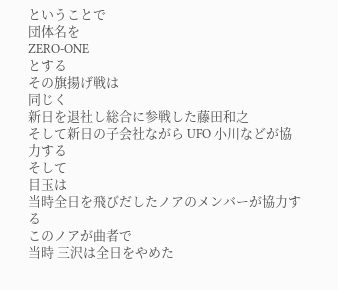ということで
団体名を
ZERO-ONE
とする
その旗揚げ戦は
同じく
新日を退社し総合に参戦した藤田和之
そして新日の子会社ながら UFO 小川などが協力する
そして
目玉は
当時全日を飛びだしたノアのメンバーが協力する
このノアが曲者で
当時 三沢は全日をやめた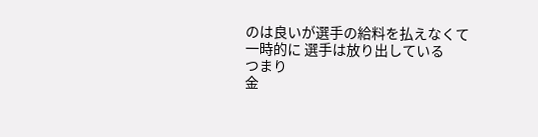のは良いが選手の給料を払えなくて
一時的に 選手は放り出している
つまり
金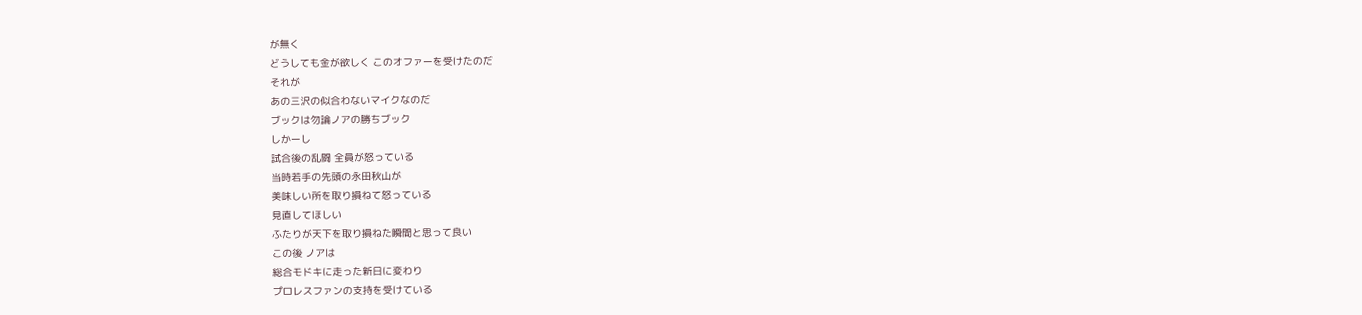が無く
どうしても金が欲しく このオファーを受けたのだ
それが
あの三沢の似合わないマイクなのだ
ブックは勿論ノアの勝ちブック
しかーし
試合後の乱闘 全員が怒っている
当時若手の先頭の永田秋山が
美味しい所を取り損ねて怒っている
見直してほしい
ふたりが天下を取り損ねた瞬間と思って良い
この後 ノアは
総合モドキに走った新日に変わり
プロレスファンの支持を受けている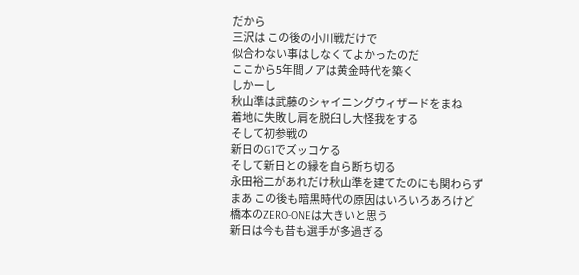だから
三沢は この後の小川戦だけで
似合わない事はしなくてよかったのだ
ここから5年間ノアは黄金時代を築く
しかーし
秋山準は武藤のシャイニングウィザードをまね
着地に失敗し肩を脱臼し大怪我をする
そして初参戦の
新日のG1でズッコケる
そして新日との縁を自ら断ち切る
永田裕二があれだけ秋山準を建てたのにも関わらず
まあ この後も暗黒時代の原因はいろいろあろけど
橋本のZERO-ONEは大きいと思う
新日は今も昔も選手が多過ぎる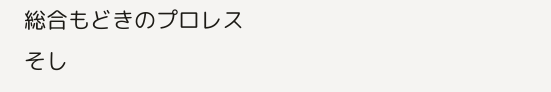総合もどきのプロレス
そし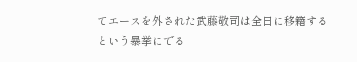てエースを外された武藤敬司は全日に移籍するという暴挙にでる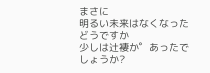まさに
明るい未来はなくなった
どうですか
少しは辻褄か゜あったでしょうか?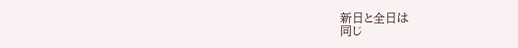新日と全日は
同じ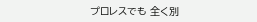プロレスでも 全く別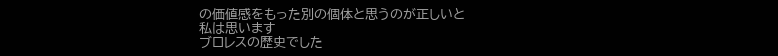の価値感をもった別の個体と思うのが正しいと
私は思います
ブロレスの歴史でした